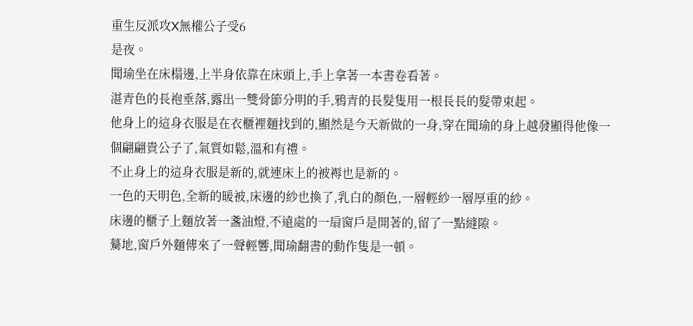重生反派攻X無權公子受6
是夜。
聞瑜坐在床榻邊,上半身依靠在床頭上,手上拿著一本書卷看著。
湛青色的長袍垂落,露出一雙骨節分明的手,鴉青的長髮隻用一根長長的髮帶束起。
他身上的這身衣服是在衣櫃裡麵找到的,顯然是今天新做的一身,穿在聞瑜的身上越發顯得他像一個翩翩貴公子了,氣質如鬆,溫和有禮。
不止身上的這身衣服是新的,就連床上的被褥也是新的。
一色的天明色,全新的暖被,床邊的紗也換了,乳白的顏色,一層輕紗一層厚重的紗。
床邊的櫃子上麵放著一盞油燈,不遠處的一扇窗戶是開著的,留了一點縫隙。
驀地,窗戶外麵傳來了一聲輕響,聞瑜翻書的動作隻是一頓。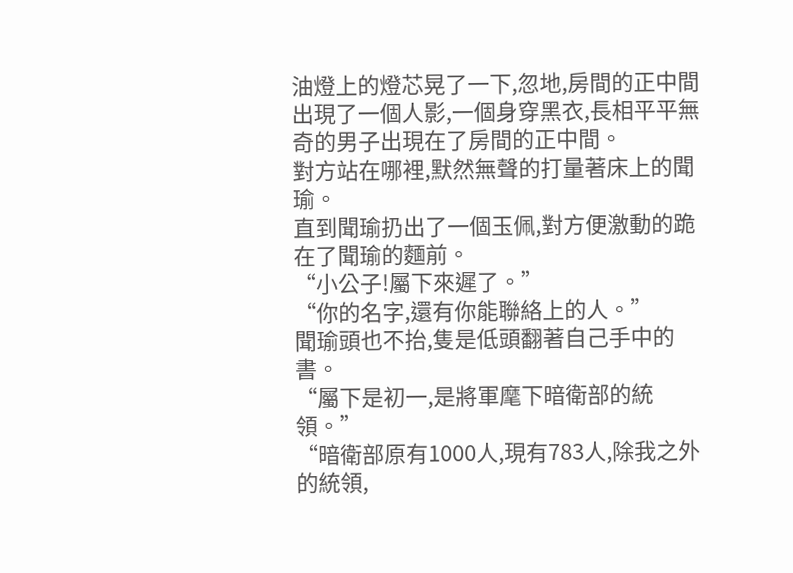油燈上的燈芯晃了一下,忽地,房間的正中間出現了一個人影,一個身穿黑衣,長相平平無奇的男子出現在了房間的正中間。
對方站在哪裡,默然無聲的打量著床上的聞瑜。
直到聞瑜扔出了一個玉佩,對方便激動的跪在了聞瑜的麵前。
“小公子!屬下來遲了。”
“你的名字,還有你能聯絡上的人。”
聞瑜頭也不抬,隻是低頭翻著自己手中的書。
“屬下是初一,是將軍麾下暗衛部的統領。”
“暗衛部原有1000人,現有783人,除我之外的統領,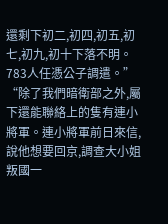還剩下初二,初四,初五,初七,初九,初十下落不明。783人任憑公子調遣。”
“除了我們暗衛部之外,屬下還能聯絡上的隻有連小將軍。連小將軍前日來信,說他想要回京,調查大小姐叛國一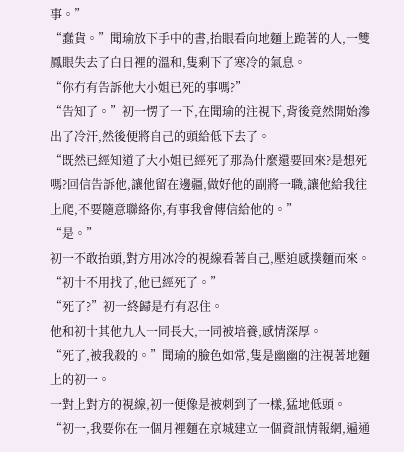事。”
“蠢貨。”聞瑜放下手中的書,抬眼看向地麵上跪著的人,一雙鳳眼失去了白日裡的溫和,隻剩下了寒冷的氣息。
“你冇有告訴他大小姐已死的事嗎?”
“告知了。”初一愣了一下,在聞瑜的注視下,背後竟然開始滲出了冷汗,然後便將自己的頭給低下去了。
“既然已經知道了大小姐已經死了那為什麼還要回來?是想死嗎?回信告訴他,讓他留在邊疆,做好他的副將一職,讓他給我往上爬,不要隨意聯絡你,有事我會傳信給他的。”
“是。”
初一不敢抬頭,對方用冰冷的視線看著自己,壓迫感撲麵而來。
“初十不用找了,他已經死了。”
“死了?”初一終歸是冇有忍住。
他和初十其他九人一同長大,一同被培養,感情深厚。
“死了,被我殺的。”聞瑜的臉色如常,隻是幽幽的注視著地麵上的初一。
一對上對方的視線,初一便像是被刺到了一樣,猛地低頭。
“初一,我要你在一個月裡麵在京城建立一個資訊情報網,遍通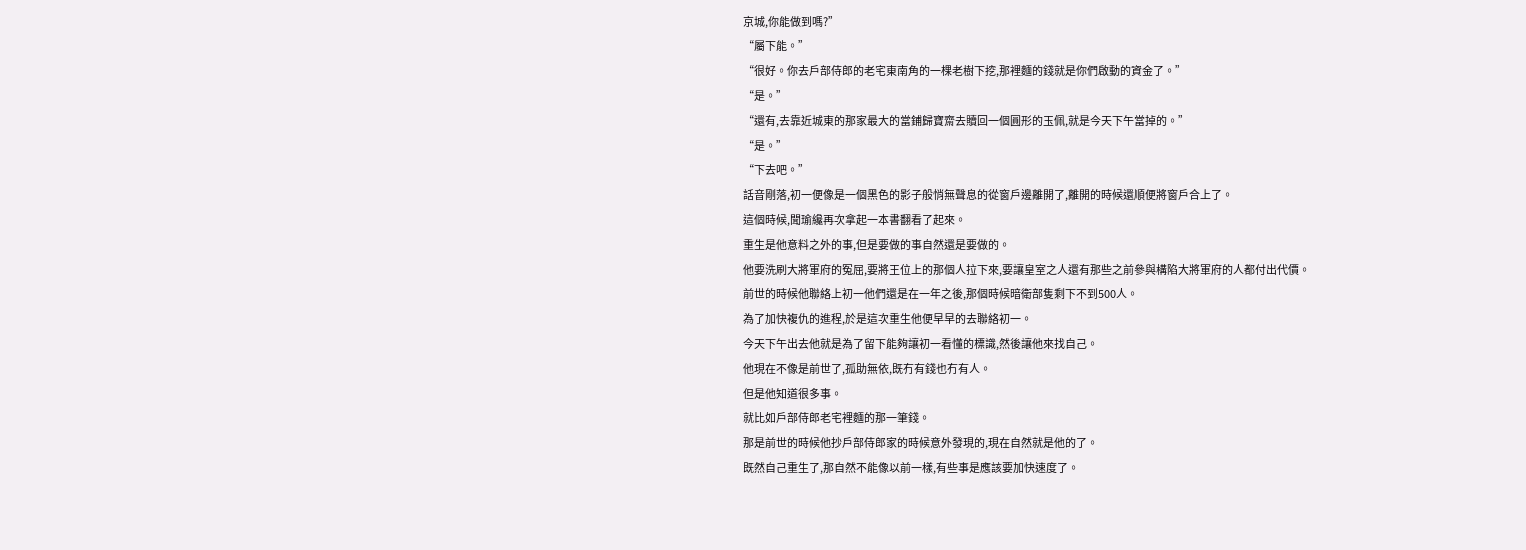京城,你能做到嗎?”
“屬下能。”
“很好。你去戶部侍郎的老宅東南角的一棵老樹下挖,那裡麵的錢就是你們啟動的資金了。”
“是。”
“還有,去靠近城東的那家最大的當鋪歸寶齋去贖回一個圓形的玉佩,就是今天下午當掉的。”
“是。”
“下去吧。”
話音剛落,初一便像是一個黑色的影子般悄無聲息的從窗戶邊離開了,離開的時候還順便將窗戶合上了。
這個時候,聞瑜纔再次拿起一本書翻看了起來。
重生是他意料之外的事,但是要做的事自然還是要做的。
他要洗刷大將軍府的冤屈,要將王位上的那個人拉下來,要讓皇室之人還有那些之前參與構陷大將軍府的人都付出代價。
前世的時候他聯絡上初一他們還是在一年之後,那個時候暗衛部隻剩下不到500人。
為了加快複仇的進程,於是這次重生他便早早的去聯絡初一。
今天下午出去他就是為了留下能夠讓初一看懂的標識,然後讓他來找自己。
他現在不像是前世了,孤助無依,既冇有錢也冇有人。
但是他知道很多事。
就比如戶部侍郎老宅裡麵的那一筆錢。
那是前世的時候他抄戶部侍郎家的時候意外發現的,現在自然就是他的了。
既然自己重生了,那自然不能像以前一樣,有些事是應該要加快速度了。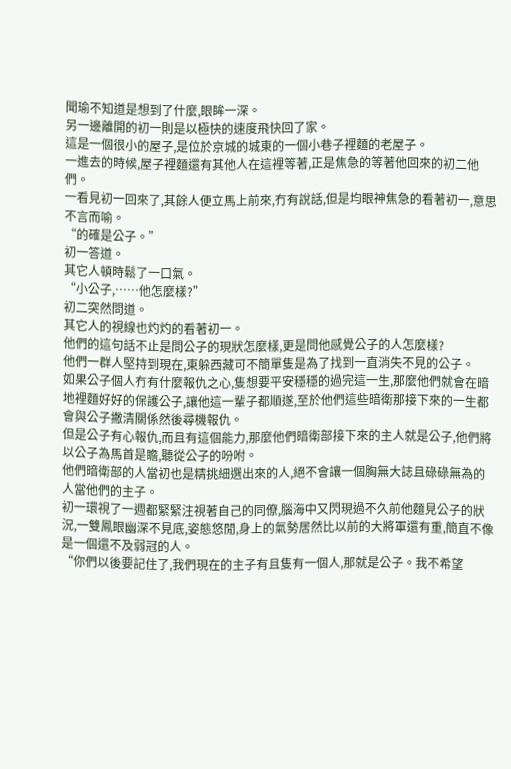聞瑜不知道是想到了什麼,眼眸一深。
另一邊離開的初一則是以極快的速度飛快回了家。
這是一個很小的屋子,是位於京城的城東的一個小巷子裡麵的老屋子。
一進去的時候,屋子裡麵還有其他人在這裡等著,正是焦急的等著他回來的初二他們。
一看見初一回來了,其餘人便立馬上前來,冇有說話,但是均眼神焦急的看著初一,意思不言而喻。
“的確是公子。”
初一答道。
其它人頓時鬆了一口氣。
“小公子,……他怎麼樣?”
初二突然問道。
其它人的視線也灼灼的看著初一。
他們的這句話不止是問公子的現狀怎麼樣,更是問他感覺公子的人怎麼樣?
他們一群人堅持到現在,東躲西藏可不簡單隻是為了找到一直消失不見的公子。
如果公子個人冇有什麼報仇之心,隻想要平安穩穩的過完這一生,那麼他們就會在暗地裡麵好好的保護公子,讓他這一輩子都順遂,至於他們這些暗衛那接下來的一生都會與公子撇清關係然後尋機報仇。
但是公子有心報仇,而且有這個能力,那麼他們暗衛部接下來的主人就是公子,他們將以公子為馬首是瞻,聽從公子的吩咐。
他們暗衛部的人當初也是精挑細選出來的人,絕不會讓一個胸無大誌且碌碌無為的人當他們的主子。
初一環視了一週都緊緊注視著自己的同僚,腦海中又閃現過不久前他麵見公子的狀況,一雙鳳眼幽深不見底,姿態悠閒,身上的氣勢居然比以前的大將軍還有重,簡直不像是一個還不及弱冠的人。
“你們以後要記住了,我們現在的主子有且隻有一個人,那就是公子。我不希望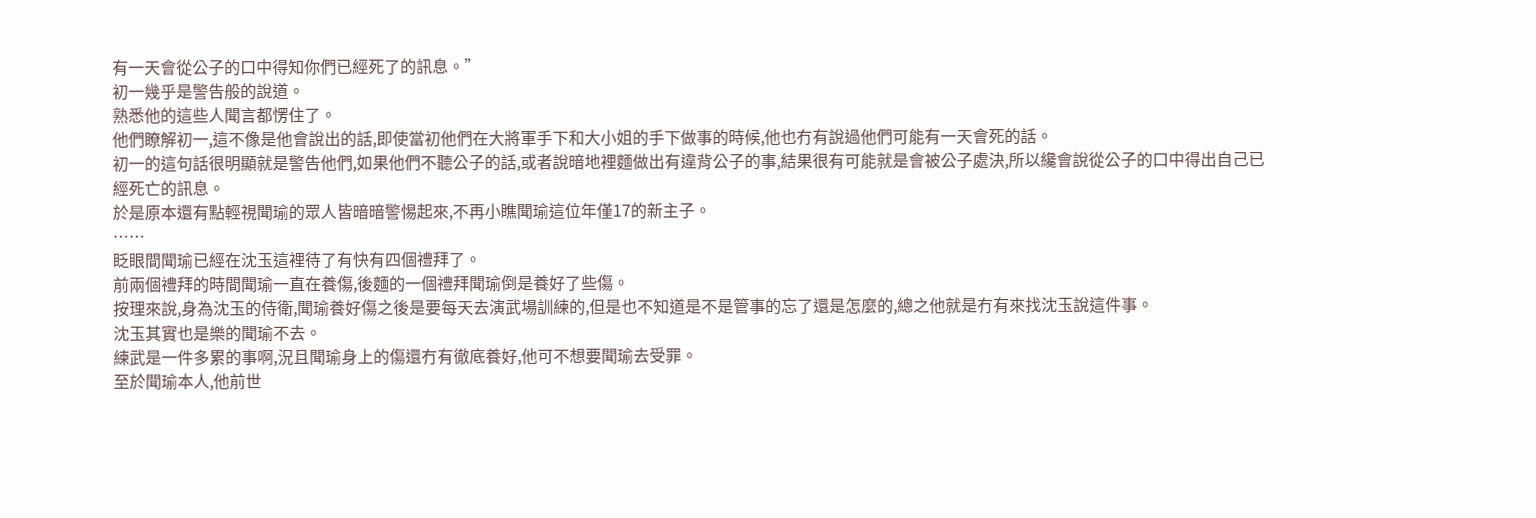有一天會從公子的口中得知你們已經死了的訊息。”
初一幾乎是警告般的說道。
熟悉他的這些人聞言都愣住了。
他們瞭解初一,這不像是他會說出的話,即使當初他們在大將軍手下和大小姐的手下做事的時候,他也冇有說過他們可能有一天會死的話。
初一的這句話很明顯就是警告他們,如果他們不聽公子的話,或者說暗地裡麵做出有違背公子的事,結果很有可能就是會被公子處決,所以纔會說從公子的口中得出自己已經死亡的訊息。
於是原本還有點輕視聞瑜的眾人皆暗暗警惕起來,不再小瞧聞瑜這位年僅17的新主子。
……
眨眼間聞瑜已經在沈玉這裡待了有快有四個禮拜了。
前兩個禮拜的時間聞瑜一直在養傷,後麵的一個禮拜聞瑜倒是養好了些傷。
按理來說,身為沈玉的侍衛,聞瑜養好傷之後是要每天去演武場訓練的,但是也不知道是不是管事的忘了還是怎麼的,總之他就是冇有來找沈玉說這件事。
沈玉其實也是樂的聞瑜不去。
練武是一件多累的事啊,況且聞瑜身上的傷還冇有徹底養好,他可不想要聞瑜去受罪。
至於聞瑜本人,他前世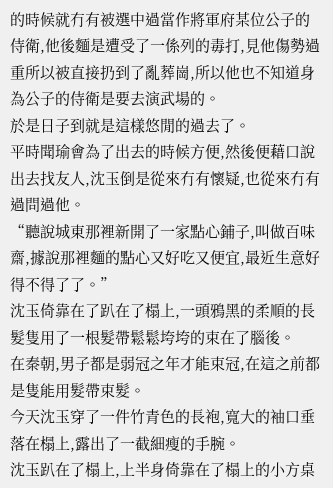的時候就冇有被選中過當作將軍府某位公子的侍衛,他後麵是遭受了一係列的毒打,見他傷勢過重所以被直接扔到了亂葬崗,所以他也不知道身為公子的侍衛是要去演武場的。
於是日子到就是這樣悠閒的過去了。
平時聞瑜會為了出去的時候方便,然後便藉口說出去找友人,沈玉倒是從來冇有懷疑,也從來冇有過問過他。
“聽說城東那裡新開了一家點心鋪子,叫做百味齋,據說那裡麵的點心又好吃又便宜,最近生意好得不得了了。”
沈玉倚靠在了趴在了榻上,一頭鴉黑的柔順的長髮隻用了一根髮帶鬆鬆垮垮的束在了腦後。
在秦朝,男子都是弱冠之年才能束冠,在這之前都是隻能用髮帶束髮。
今天沈玉穿了一件竹青色的長袍,寬大的袖口垂落在榻上,露出了一截細瘦的手腕。
沈玉趴在了榻上,上半身倚靠在了榻上的小方桌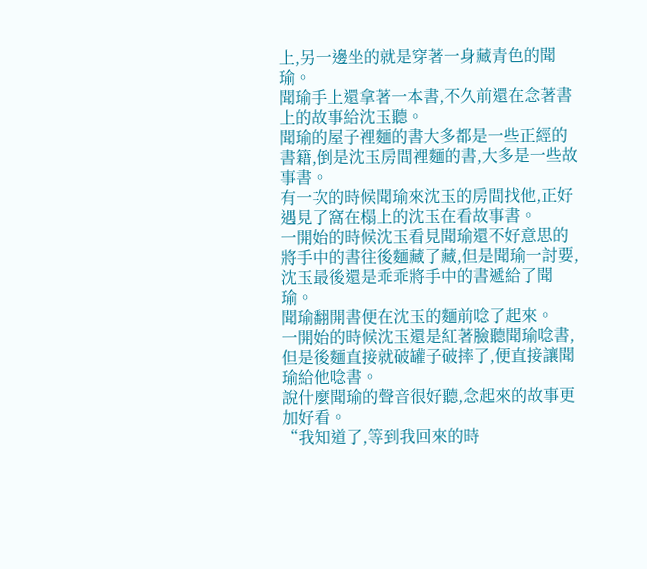上,另一邊坐的就是穿著一身藏青色的聞瑜。
聞瑜手上還拿著一本書,不久前還在念著書上的故事給沈玉聽。
聞瑜的屋子裡麵的書大多都是一些正經的書籍,倒是沈玉房間裡麵的書,大多是一些故事書。
有一次的時候聞瑜來沈玉的房間找他,正好遇見了窩在榻上的沈玉在看故事書。
一開始的時候沈玉看見聞瑜還不好意思的將手中的書往後麵藏了藏,但是聞瑜一討要,沈玉最後還是乖乖將手中的書遞給了聞瑜。
聞瑜翻開書便在沈玉的麵前唸了起來。
一開始的時候沈玉還是紅著臉聽聞瑜唸書,但是後麵直接就破罐子破摔了,便直接讓聞瑜給他唸書。
說什麼聞瑜的聲音很好聽,念起來的故事更加好看。
“我知道了,等到我回來的時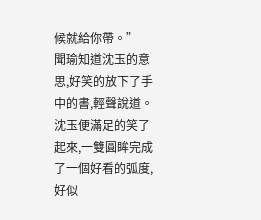候就給你帶。”
聞瑜知道沈玉的意思,好笑的放下了手中的書,輕聲說道。
沈玉便滿足的笑了起來,一雙圓眸完成了一個好看的弧度,好似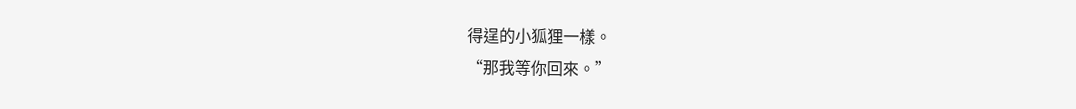得逞的小狐狸一樣。
“那我等你回來。”